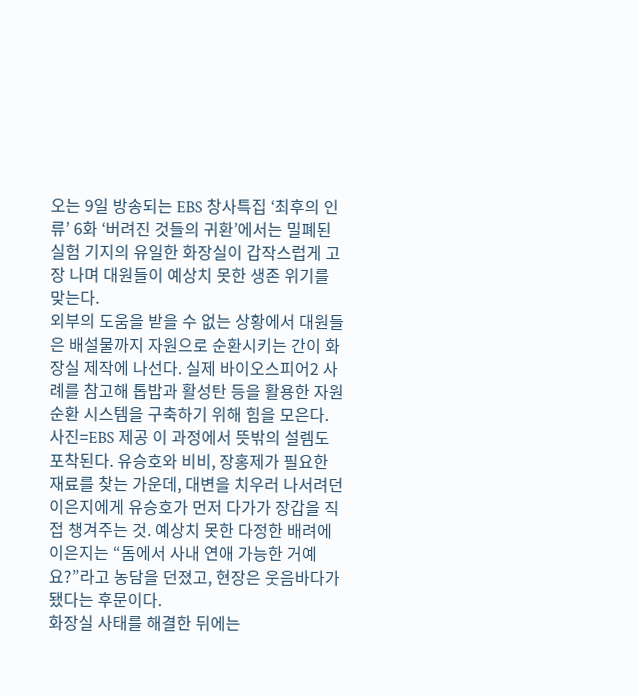오는 9일 방송되는 EBS 창사특집 ‘최후의 인류’ 6화 ‘버려진 것들의 귀환’에서는 밀폐된 실험 기지의 유일한 화장실이 갑작스럽게 고장 나며 대원들이 예상치 못한 생존 위기를 맞는다.
외부의 도움을 받을 수 없는 상황에서 대원들은 배설물까지 자원으로 순환시키는 간이 화장실 제작에 나선다. 실제 바이오스피어2 사례를 참고해 톱밥과 활성탄 등을 활용한 자원 순환 시스템을 구축하기 위해 힘을 모은다. 사진=EBS 제공 이 과정에서 뜻밖의 설렘도 포착된다. 유승호와 비비, 장홍제가 필요한 재료를 찾는 가운데, 대변을 치우러 나서려던 이은지에게 유승호가 먼저 다가가 장갑을 직접 챙겨주는 것. 예상치 못한 다정한 배려에 이은지는 “돔에서 사내 연애 가능한 거예요?”라고 농담을 던졌고, 현장은 웃음바다가 됐다는 후문이다.
화장실 사태를 해결한 뒤에는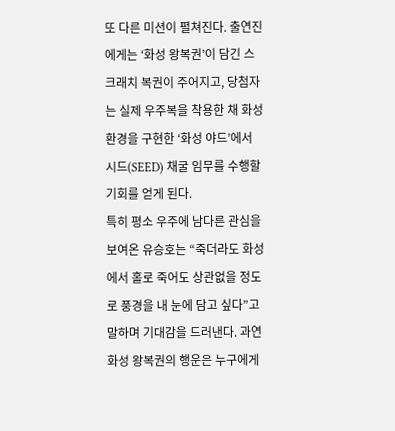또 다른 미션이 펼쳐진다. 출연진에게는 ‘화성 왕복권’이 담긴 스크래치 복권이 주어지고, 당첨자는 실제 우주복을 착용한 채 화성 환경을 구현한 ‘화성 야드’에서 시드(SEED) 채굴 임무를 수행할 기회를 얻게 된다.
특히 평소 우주에 남다른 관심을 보여온 유승호는 “죽더라도 화성에서 홀로 죽어도 상관없을 정도로 풍경을 내 눈에 담고 싶다”고 말하며 기대감을 드러낸다. 과연 화성 왕복권의 행운은 누구에게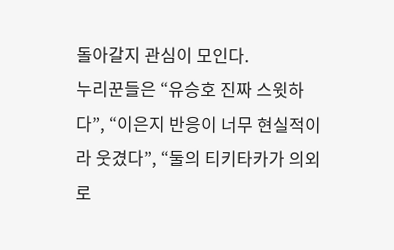돌아갈지 관심이 모인다.
누리꾼들은 “유승호 진짜 스윗하다”, “이은지 반응이 너무 현실적이라 웃겼다”, “둘의 티키타카가 의외로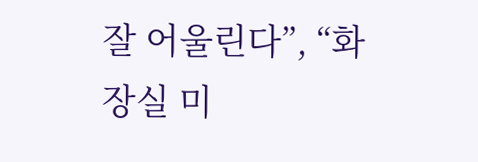잘 어울린다”, “화장실 미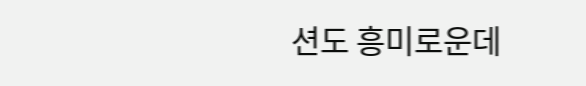션도 흥미로운데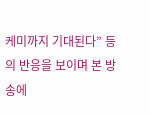케미까지 기대된다” 등의 반응을 보이며 본 방송에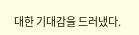대한 기대감을 드러냈다.